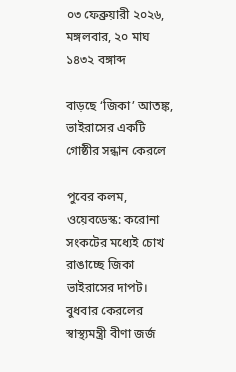০৩ ফেব্রুয়ারী ২০২৬, মঙ্গলবার, ২০ মাঘ ১৪৩২ বঙ্গাব্দ

বাড়ছে ‘জিকা’ আতঙ্ক, ভাইরাসের একটি গোষ্ঠীর সন্ধান কেরলে

পুবের কলম, ওয়েবডেস্ক: করোনা সংকটের মধ্যেই চোখ রাঙাচ্ছে জিকা ভাইরাসের দাপট। বুধবার কেরলের স্বাস্থ্যমন্ত্রী বীণা জর্জ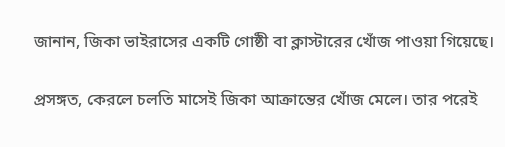জানান, জিকা ভাইরাসের একটি গোষ্ঠী বা ক্লাস্টারের খোঁজ পাওয়া গিয়েছে।

প্রসঙ্গত, কেরলে চলতি মাসেই জিকা আক্রান্তের খোঁজ মেলে। তার পরেই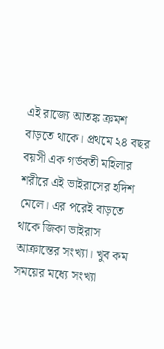এই রাজ্যে আতঙ্ক ক্রমশ বাড়তে থাকে। প্রথমে ২৪ বছর বয়সী এক গর্ভবতী মহিলার শরীরে এই ভাইরাসের হদিশ মেলে। এর পরেই বাড়তে থাকে জিকা ভাইরাস আক্রান্তের সংখ্যা। খুব কম সময়ের মধ্যে সংখ্যা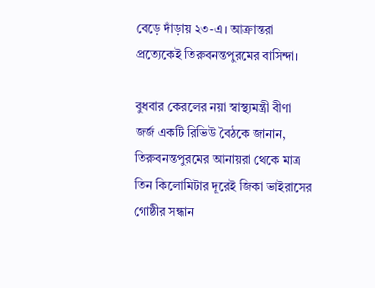বেড়ে দাঁড়ায় ২৩-এ। আক্রান্তরা প্রত্যেকেই তিরুবনন্তপুরমের বাসিন্দা।

বুধবার কেরলের নয়া স্বাস্থ্যমন্ত্রী বীণা জর্জ একটি রিভিউ বৈঠকে জানান, তিরুবনন্তপুরমের আনায়রা থেকে মাত্র তিন কিলোমিটার দূরেই জিকা ভাইরাসের গোষ্ঠীর সন্ধান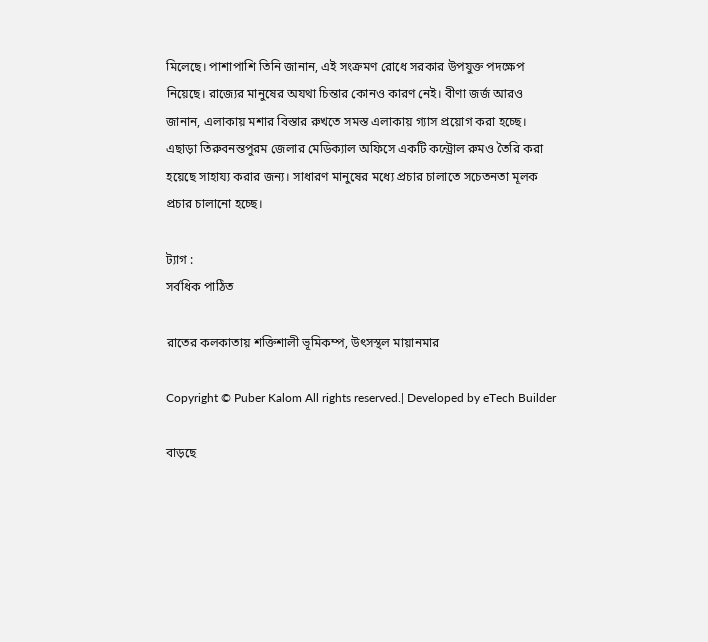মিলেছে। পাশাপাশি তিনি জানান, এই সংক্রমণ রোধে সরকার উপযুক্ত পদক্ষেপ নিয়েছে। রাজ্যের মানুষের অযথা চিন্তার কোনও কারণ নেই। বীণা জর্জ আরও জানান, এলাকায় মশার বিস্তার রুখতে সমস্ত এলাকায় গ্যাস প্রয়োগ করা হচ্ছে। এছাড়া তিরুবনন্তপুরম জেলার মেডিক্যাল অফিসে একটি কন্ট্রোল রুমও তৈরি করা হয়েছে সাহায্য করার জন্য। সাধারণ মানুষের মধ্যে প্রচার চালাতে সচেতনতা মূলক প্রচার চালানো হচ্ছে।

ট্যাগ :
সর্বধিক পাঠিত

রাতের কলকাতায় শক্তিশালী ভূমিকম্প, উৎসস্থল মায়ানমার

Copyright © Puber Kalom All rights reserved.| Developed by eTech Builder

বাড়ছে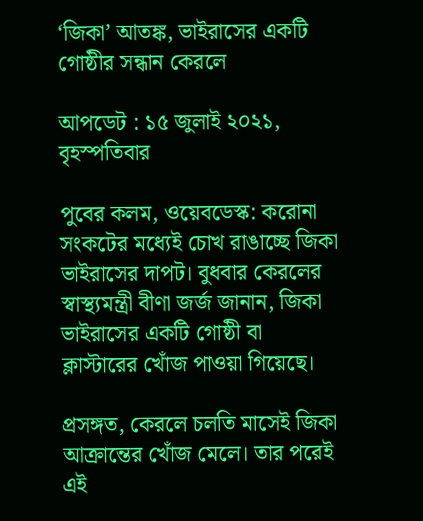‘জিকা’ আতঙ্ক, ভাইরাসের একটি গোষ্ঠীর সন্ধান কেরলে

আপডেট : ১৫ জুলাই ২০২১, বৃহস্পতিবার

পুবের কলম, ওয়েবডেস্ক: করোনা সংকটের মধ্যেই চোখ রাঙাচ্ছে জিকা ভাইরাসের দাপট। বুধবার কেরলের স্বাস্থ্যমন্ত্রী বীণা জর্জ জানান, জিকা ভাইরাসের একটি গোষ্ঠী বা ক্লাস্টারের খোঁজ পাওয়া গিয়েছে।

প্রসঙ্গত, কেরলে চলতি মাসেই জিকা আক্রান্তের খোঁজ মেলে। তার পরেই এই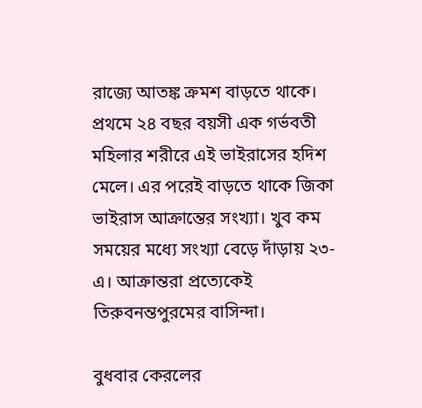রাজ্যে আতঙ্ক ক্রমশ বাড়তে থাকে। প্রথমে ২৪ বছর বয়সী এক গর্ভবতী মহিলার শরীরে এই ভাইরাসের হদিশ মেলে। এর পরেই বাড়তে থাকে জিকা ভাইরাস আক্রান্তের সংখ্যা। খুব কম সময়ের মধ্যে সংখ্যা বেড়ে দাঁড়ায় ২৩-এ। আক্রান্তরা প্রত্যেকেই তিরুবনন্তপুরমের বাসিন্দা।

বুধবার কেরলের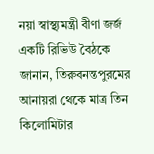নয়া স্বাস্থ্যমন্ত্রী বীণা জর্জ একটি রিভিউ বৈঠকে জানান, তিরুবনন্তপুরমের আনায়রা থেকে মাত্র তিন কিলোমিটার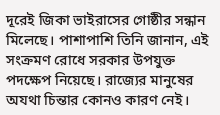দূরেই জিকা ভাইরাসের গোষ্ঠীর সন্ধান মিলেছে। পাশাপাশি তিনি জানান, এই সংক্রমণ রোধে সরকার উপযুক্ত পদক্ষেপ নিয়েছে। রাজ্যের মানুষের অযথা চিন্তার কোনও কারণ নেই।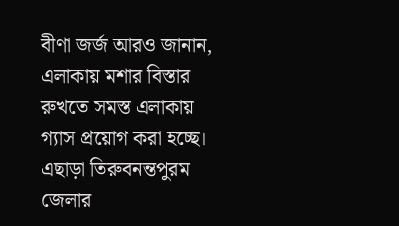বীণা জর্জ আরও জানান, এলাকায় মশার বিস্তার রুখতে সমস্ত এলাকায় গ্যাস প্রয়োগ করা হচ্ছে। এছাড়া তিরুবনন্তপুরম জেলার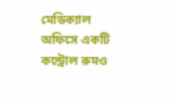মেডিক্যাল অফিসে একটি কন্ট্রোল রুমও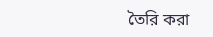তৈরি করা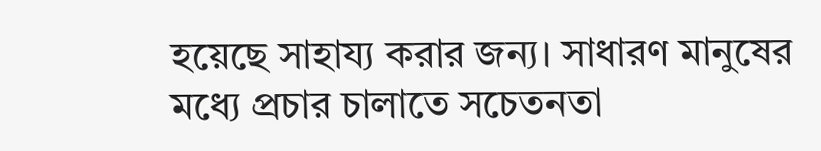হয়েছে সাহায্য করার জন্য। সাধারণ মানুষের মধ্যে প্রচার চালাতে সচেতনতা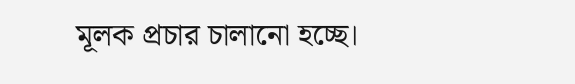মূলক প্রচার চালানো হচ্ছে।